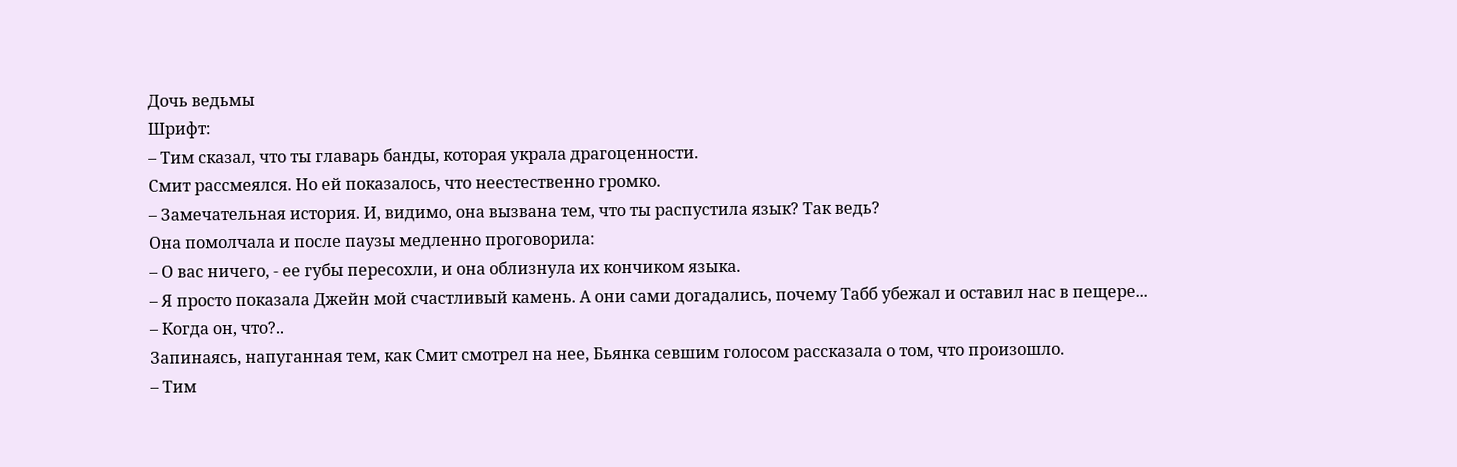Дочь ведьмы
Шрифт:
– Тим сказал, что ты главарь банды, которая украла драгоценности.
Смит рассмеялся. Но ей показалось, что неестественно громко.
– Замечательная история. И, видимо, она вызвана тем, что ты распустила язык? Так ведь?
Она помолчала и после паузы медленно проговорила:
– О вас ничего, - ее губы пересохли, и она облизнула их кончиком языка.
– Я просто показала Джейн мой счастливый камень. А они сами догадались, почему Табб убежал и оставил нас в пещере...
– Когда он, что?..
Запинаясь, напуганная тем, как Смит смотрел на нее, Бьянка севшим голосом рассказала о том, что произошло.
– Тим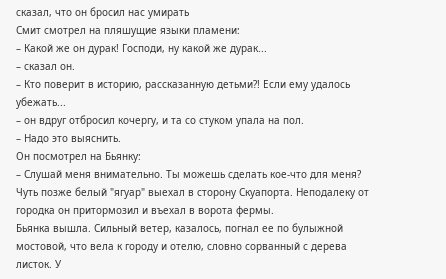сказал, что он бросил нас умирать
Смит смотрел на пляшущие языки пламени:
– Какой же он дурак! Господи, ну какой же дурак...
– сказал он.
– Кто поверит в историю, рассказанную детьми?! Если ему удалось убежать...
– он вдруг отбросил кочергу, и та со стуком упала на пол.
– Надо это выяснить.
Он посмотрел на Бьянку:
– Слушай меня внимательно. Ты можешь сделать кое-что для меня?
Чуть позже белый "ягуар" выехал в сторону Скуапорта. Неподалеку от городка он притормозил и въехал в ворота фермы.
Бьянка вышла. Сильный ветер, казалось, погнал ее по булыжной мостовой, что вела к городу и отелю, словно сорванный с дерева листок. У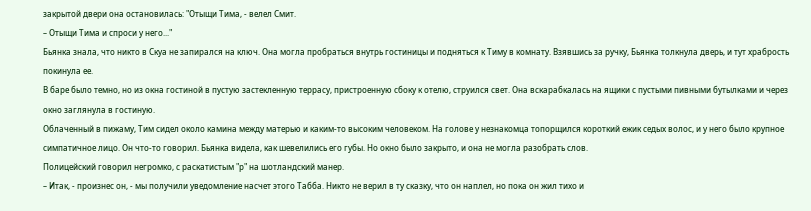закрытой двери она остановилась: "Отыщи Тима, - велел Смит.
– Отыщи Тима и спроси у него..."
Бьянка знала, что никто в Скуа не запирался на ключ. Она могла пробраться внутрь гостиницы и подняться к Тиму в комнату. Взявшись за ручку, Бьянка толкнула дверь, и тут храбрость покинула ее.
В баре было темно, но из окна гостиной в пустую застекленную террасу, пристроенную сбоку к отелю, струился свет. Она вскарабкалась на ящики с пустыми пивными бутылками и через окно заглянула в гостиную.
Облаченный в пижаму, Тим сидел около камина между матерью и каким-то высоким человеком. На голове у незнакомца топорщился короткий ежик седых волос, и у него было крупное симпатичное лицо. Он что-то говорил. Бьянка видела, как шевелились его губы. Но окно было закрыто, и она не могла разобрать слов.
Полицейский говорил негромко, с раскатистым "р" на шотландский манер.
– Итак, - произнес он, - мы получили уведомление насчет этого Табба. Никто не верил в ту сказку, что он наплел, но пока он жил тихо и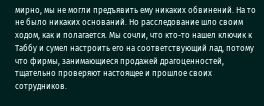мирно, мы не могли предъявить ему никаких обвинений. На то не было никаких оснований. Но расследование шло своим ходом, как и полагается. Мы сочли, что кто-то нашел ключик к Таббу и сумел настроить его на соответствующий лад, потому что фирмы, занимающиеся продажей драгоценностей, тщательно проверяют настоящее и прошлое своих сотрудников.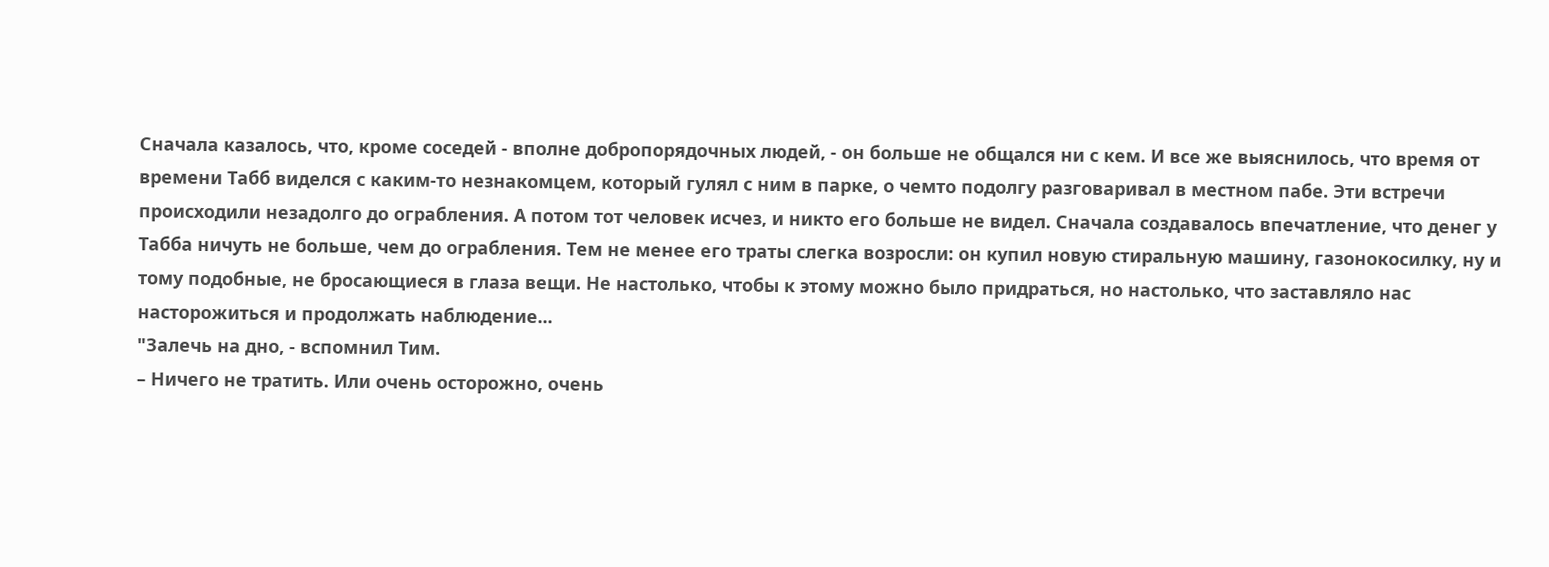Сначала казалось, что, кроме соседей - вполне добропорядочных людей, - он больше не общался ни с кем. И все же выяснилось, что время от времени Табб виделся с каким-то незнакомцем, который гулял с ним в парке, о чемто подолгу разговаривал в местном пабе. Эти встречи происходили незадолго до ограбления. А потом тот человек исчез, и никто его больше не видел. Сначала создавалось впечатление, что денег у Табба ничуть не больше, чем до ограбления. Тем не менее его траты слегка возросли: он купил новую стиральную машину, газонокосилку, ну и тому подобные, не бросающиеся в глаза вещи. Не настолько, чтобы к этому можно было придраться, но настолько, что заставляло нас насторожиться и продолжать наблюдение...
"Залечь на дно, - вспомнил Тим.
– Ничего не тратить. Или очень осторожно, очень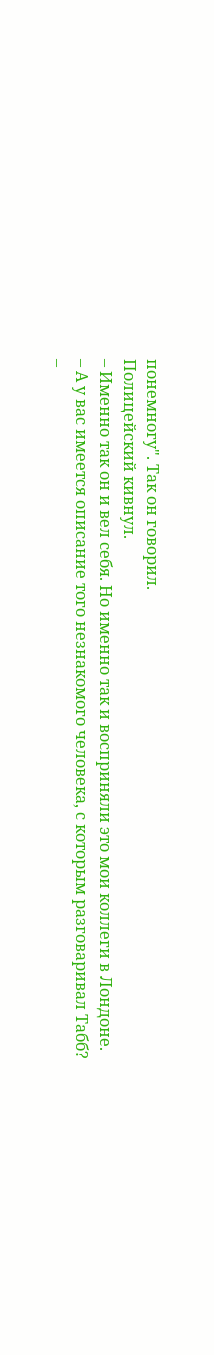понемногу". Так он говорил.
Полицейский кивнул.
– Именно так он и вел себя. Но именно так и восприняли это мои коллеги в Лондоне.
– А у вас имеется описание того незнакомого человека, с которым разговаривал Табб?
–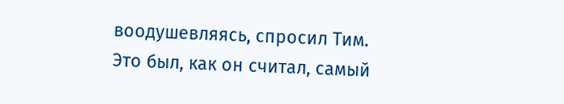воодушевляясь, спросил Тим.
Это был, как он считал, самый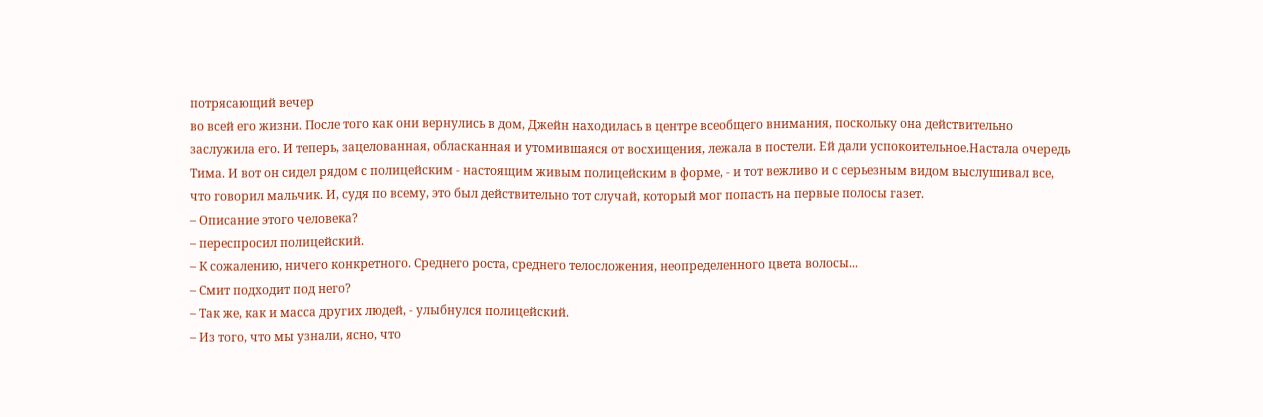потрясающий вечер
во всей его жизни. После того как они вернулись в дом, Джейн находилась в центре всеобщего внимания, поскольку она действительно заслужила его. И теперь, зацелованная, обласканная и утомившаяся от восхищения, лежала в постели. Ей дали успокоительное.Настала очередь Тима. И вот он сидел рядом с полицейским - настоящим живым полицейским в форме, - и тот вежливо и с серьезным видом выслушивал все, что говорил мальчик. И, судя по всему, это был действительно тот случай, который мог попасть на первые полосы газет.
– Описание этого человека?
– переспросил полицейский.
– К сожалению, ничего конкретного. Среднего роста, среднего телосложения, неопределенного цвета волосы...
– Смит подходит под него?
– Так же, как и масса других людей, - улыбнулся полицейский.
– Из того, что мы узнали, ясно, что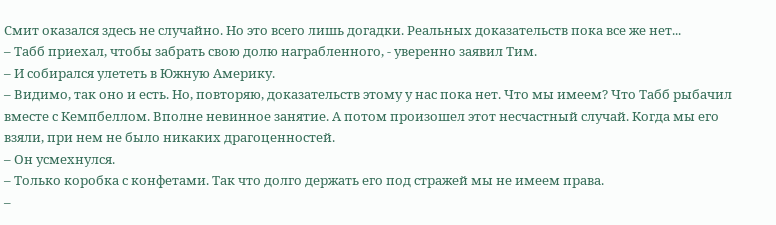Смит оказался здесь не случайно. Но это всего лишь догадки. Реальных доказательств пока все же нет...
– Табб приехал, чтобы забрать свою долю награбленного, - уверенно заявил Тим.
– И собирался улететь в Южную Америку.
– Видимо, так оно и есть. Но, повторяю, доказательств этому у нас пока нет. Что мы имеем? Что Табб рыбачил вместе с Кемпбеллом. Вполне невинное занятие. А потом произошел этот несчастный случай. Когда мы его взяли, при нем не было никаких драгоценностей.
– Он усмехнулся.
– Только коробка с конфетами. Так что долго держать его под стражей мы не имеем права.
–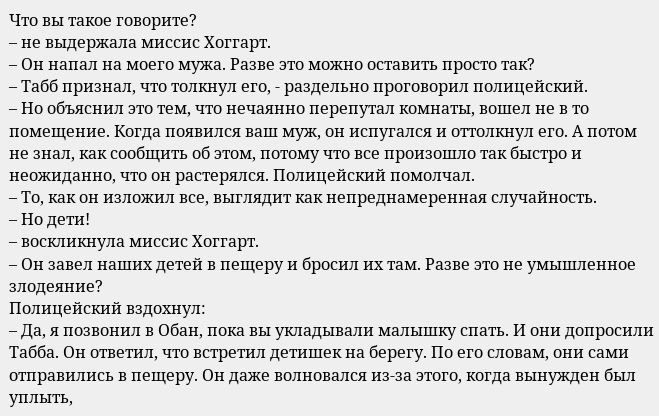Что вы такое говорите?
– не выдержала миссис Хоггарт.
– Он напал на моего мужа. Разве это можно оставить просто так?
– Табб признал, что толкнул его, - раздельно проговорил полицейский.
– Но объяснил это тем, что нечаянно перепутал комнаты, вошел не в то помещение. Когда появился ваш муж, он испугался и оттолкнул его. А потом не знал, как сообщить об этом, потому что все произошло так быстро и неожиданно, что он растерялся. Полицейский помолчал.
– То, как он изложил все, выглядит как непреднамеренная случайность.
– Но дети!
– воскликнула миссис Хоггарт.
– Он завел наших детей в пещеру и бросил их там. Разве это не умышленное злодеяние?
Полицейский вздохнул:
– Да, я позвонил в Обан, пока вы укладывали малышку спать. И они допросили Табба. Он ответил, что встретил детишек на берегу. По его словам, они сами отправились в пещеру. Он даже волновался из-за этого, когда вынужден был уплыть,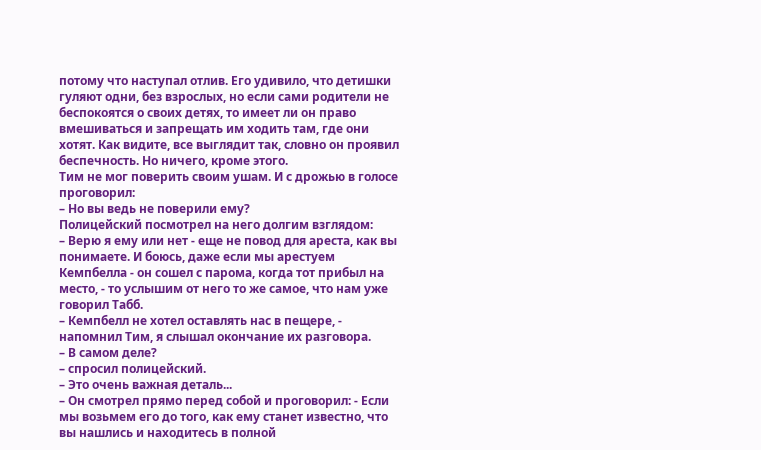потому что наступал отлив. Его удивило, что детишки гуляют одни, без взрослых, но если сами родители не беспокоятся о своих детях, то имеет ли он право вмешиваться и запрещать им ходить там, где они хотят. Как видите, все выглядит так, словно он проявил беспечность. Но ничего, кроме этого.
Тим не мог поверить своим ушам. И с дрожью в голосе проговорил:
– Но вы ведь не поверили ему?
Полицейский посмотрел на него долгим взглядом:
– Верю я ему или нет - еще не повод для ареста, как вы понимаете. И боюсь, даже если мы арестуем Кемпбелла - он сошел с парома, когда тот прибыл на место, - то услышим от него то же самое, что нам уже говорил Табб.
– Кемпбелл не хотел оставлять нас в пещере, - напомнил Тим, я слышал окончание их разговора.
– В самом деле?
– спросил полицейский.
– Это очень важная деталь...
– Он смотрел прямо перед собой и проговорил: - Если мы возьмем его до того, как ему станет известно, что вы нашлись и находитесь в полной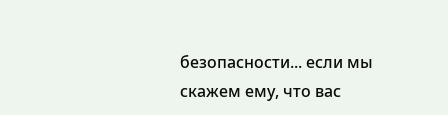безопасности... если мы скажем ему, что вас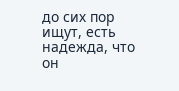до сих пор ищут, есть надежда, что он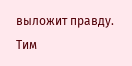выложит правду. Тим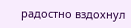радостно вздохнул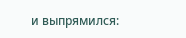и выпрямился: